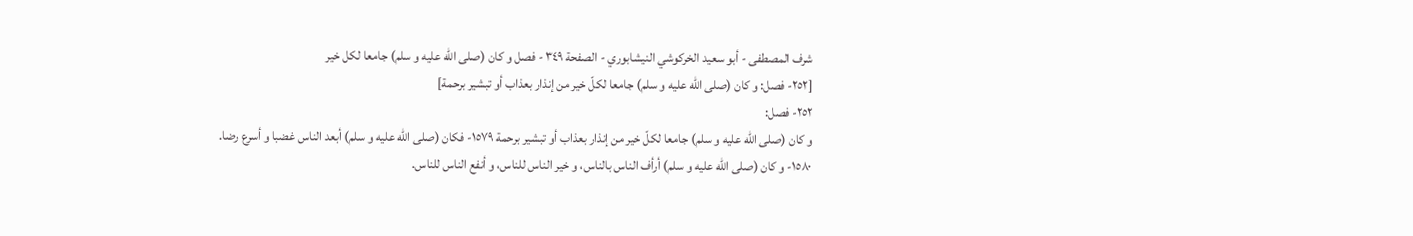شرف المصطفى - أبو سعيد الخركوشي النيشابوري - الصفحة ٣٤٩ - فصل و كان (صلى الله عليه و سلم) جامعا لكل خير
[٢٥٢- فصل: و كان (صلى الله عليه و سلم) جامعا لكلّ خير من إنذار بعذاب أو تبشير برحمة]
٢٥٢- فصل:
و كان (صلى الله عليه و سلم) جامعا لكلّ خير من إنذار بعذاب أو تبشير برحمة ١٥٧٩- فكان (صلى الله عليه و سلم) أبعد الناس غضبا و أسرع رضا.
١٥٨٠- و كان (صلى الله عليه و سلم) أرأف الناس بالناس، و خير الناس للناس، و أنفع الناس للناس.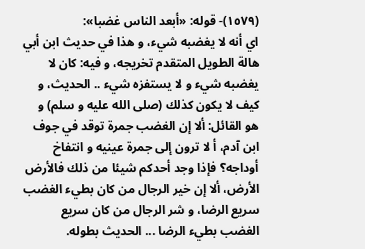(١٥٧٩)- قوله: «أبعد الناس غضبا»:
اي أنه لا يغضبه شيء، و هذا في حديث ابن أبي هالة الطويل المتقدم تخريجه، و فيه: كان لا يغضبه شيء و لا يستفزه شيء .. الحديث، و كيف لا يكون كذلك (صلى الله عليه و سلم) و هو القائل: ألا إن الغضب جمرة توقد في جوف ابن آدم، أ لا ترون إلى جمرة عينيه و انتفاخ أوداجه؟ فإذا وجد أحدكم شيئا من ذلك فالأرض الأرض، ألا إن خير الرجال من كان بطيء الغضب سريع الرضا، و شر الرجال من كان سريع الغضب بطيء الرضا ... الحديث بطوله.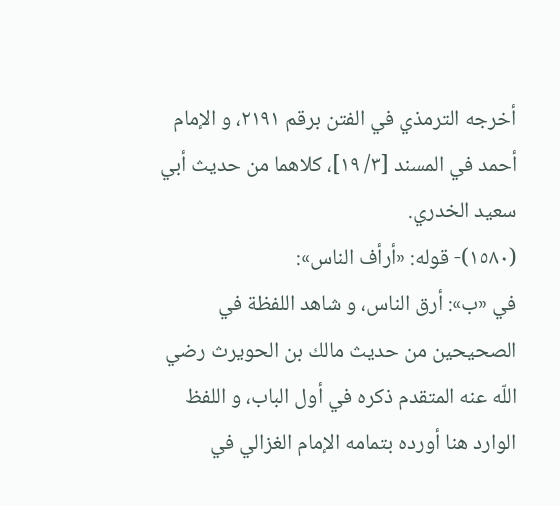أخرجه الترمذي في الفتن برقم ٢١٩١، و الإمام أحمد في المسند [٣/ ١٩]، كلاهما من حديث أبي سعيد الخدري.
(١٥٨٠)- قوله: «أرأف الناس»:
في «ب»: أرق الناس، و شاهد اللفظة في الصحيحين من حديث مالك بن الحويرث رضي اللّه عنه المتقدم ذكره في أول الباب، و اللفظ الوارد هنا أورده بتمامه الإمام الغزالي في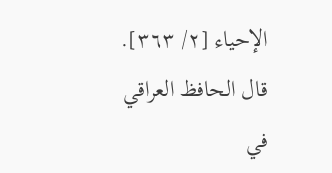الإحياء [٢/ ٣٦٣].
قال الحافظ العراقي في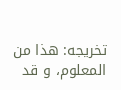تخريجه: هذا من المعلوم، و قد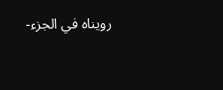رويناه في الجزء-